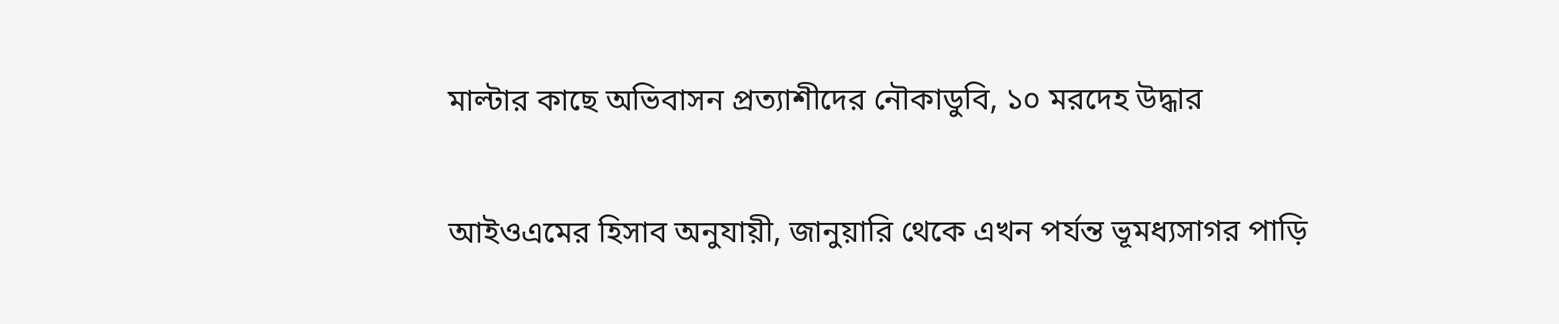মাল্টার কাছে অভিবাসন প্রত্যাশীদের নৌকাডুবি, ১০ মরদেহ উদ্ধার

আইওএমের হিসাব অনুযায়ী, জানুয়ারি থেকে এখন পর্যন্ত ভূমধ্যসাগর পাড়ি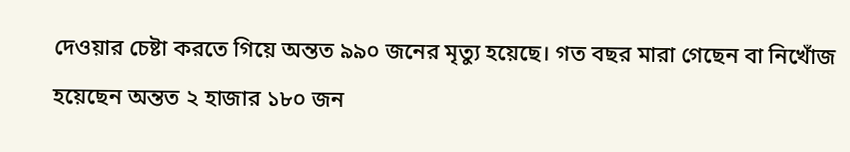দেওয়ার চেষ্টা করতে গিয়ে অন্তত ৯৯০ জনের মৃত্যু হয়েছে। গত বছর মারা গেছেন বা নিখোঁজ হয়েছেন অন্তত ২ হাজার ১৮০ জন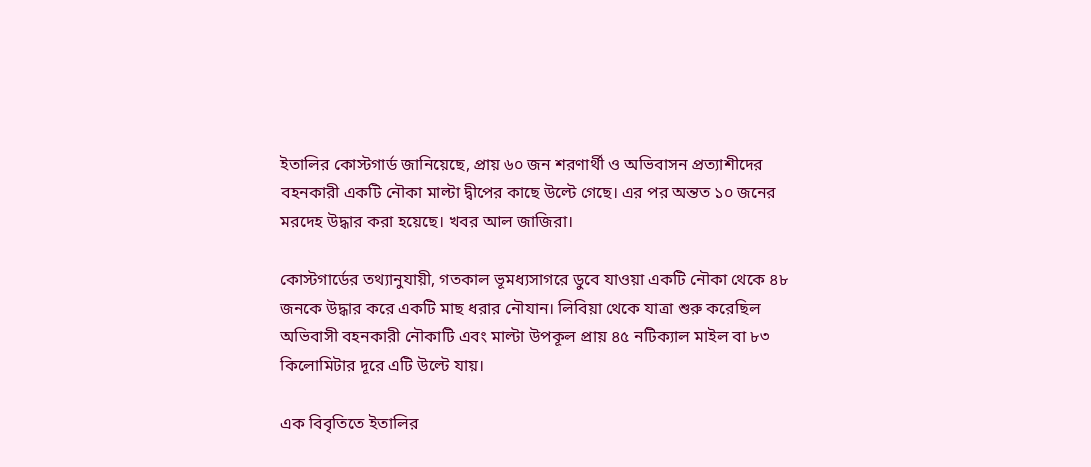ইতালির কোস্টগার্ড জানিয়েছে, প্রায় ৬০ জন শরণার্থী ও অভিবাসন প্রত্যাশীদের বহনকারী একটি নৌকা মাল্টা দ্বীপের কাছে উল্টে গেছে। এর পর অন্তত ১০ জনের মরদেহ উদ্ধার করা হয়েছে। খবর আল জাজিরা।

কোস্টগার্ডের তথ্যানুযায়ী, গতকাল ভূমধ্যসাগরে ডুবে যাওয়া একটি নৌকা থেকে ৪৮ জনকে উদ্ধার করে একটি মাছ ধরার নৌযান। লিবিয়া থেকে যাত্রা শুরু করেছিল অভিবাসী বহনকারী নৌকাটি এবং মাল্টা উপকূল প্রায় ৪৫ নটিক্যাল মাইল বা ৮৩ কিলোমিটার দূরে এটি উল্টে যায়।

এক বিবৃতিতে ইতালির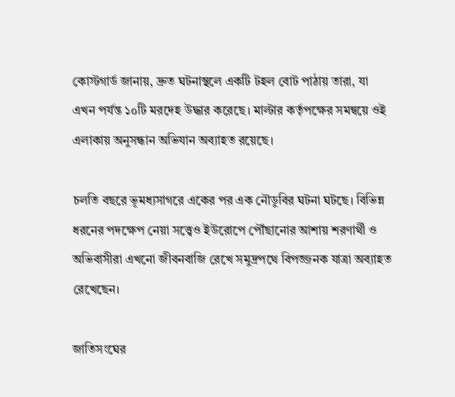কোস্টগার্ড জানায়, দ্রুত ঘটনাস্থলে একটি টহল বোট পাঠায় তারা, যা এখন পর্যন্ত ১০টি মরদেহ উদ্ধার করেছে। মাল্টার কর্তৃপক্ষের সমন্বয়ে ওই এলাকায় অনুসন্ধান অভিযান অব্যাহত রয়েছে।

চলতি বছরে ভূমধ্যসাগরে একের পর এক নৌডুবির ঘটনা ঘটছে। বিভিন্ন ধরনের পদক্ষেপ নেয়া সত্ত্বেও ইউরোপে পৌঁছানোর আশায় শরণার্থী ও অভিবাসীরা এখনো জীবনবাজি রেখে সমুদ্রপথে বিপজ্জনক যাত্রা অব্যাহত রেখেছেন।

জাতিসংঘের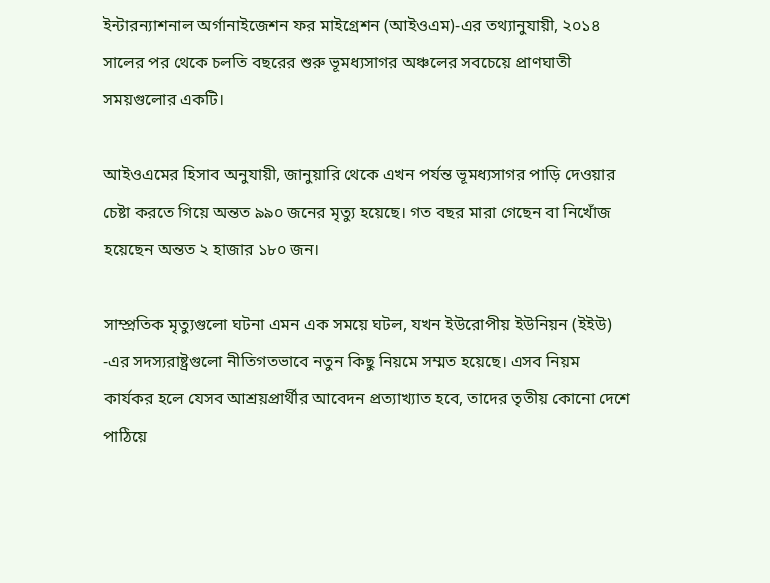ইন্টারন্যাশনাল অর্গানাইজেশন ফর মাইগ্রেশন (আইওএম)-এর তথ্যানুযায়ী, ২০১৪ সালের পর থেকে চলতি বছরের শুরু ভূমধ্যসাগর অঞ্চলের সবচেয়ে প্রাণঘাতী সময়গুলোর একটি।

আইওএমের হিসাব অনুযায়ী, জানুয়ারি থেকে এখন পর্যন্ত ভূমধ্যসাগর পাড়ি দেওয়ার চেষ্টা করতে গিয়ে অন্তত ৯৯০ জনের মৃত্যু হয়েছে। গত বছর মারা গেছেন বা নিখোঁজ হয়েছেন অন্তত ২ হাজার ১৮০ জন।

সাম্প্রতিক মৃত্যুগুলো ঘটনা এমন এক সময়ে ঘটল, যখন ইউরোপীয় ইউনিয়ন (ইইউ) -এর সদস্যরাষ্ট্রগুলো নীতিগতভাবে নতুন কিছু নিয়মে সম্মত হয়েছে। এসব নিয়ম কার্যকর হলে যেসব আশ্রয়প্রার্থীর আবেদন প্রত্যাখ্যাত হবে, তাদের তৃতীয় কোনো দেশে পাঠিয়ে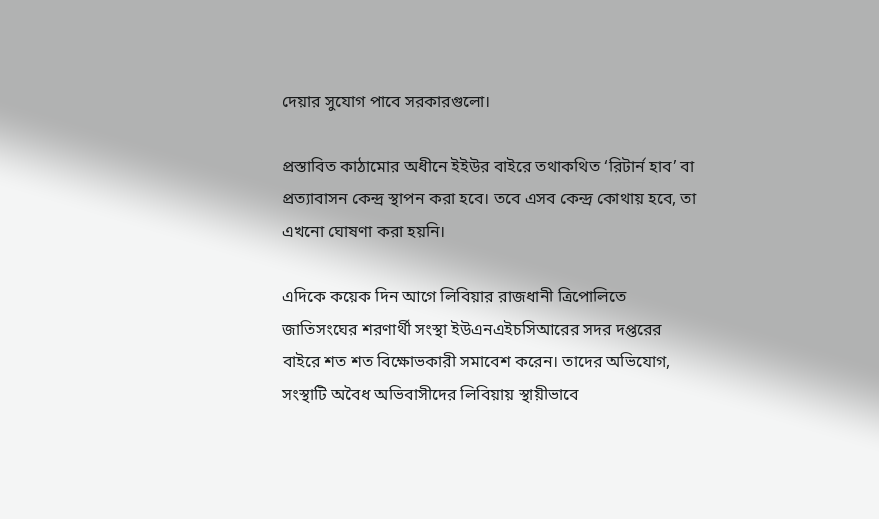দেয়ার সুযোগ পাবে সরকারগুলো।

প্রস্তাবিত কাঠামোর অধীনে ইইউর বাইরে তথাকথিত ‘রিটার্ন হাব’ বা প্রত্যাবাসন কেন্দ্র স্থাপন করা হবে। তবে এসব কেন্দ্র কোথায় হবে, তা এখনো ঘোষণা করা হয়নি।

এদিকে কয়েক দিন আগে লিবিয়ার রাজধানী ত্রিপোলিতে জাতিসংঘের শরণার্থী সংস্থা ইউএনএইচসিআরের সদর দপ্তরের বাইরে শত শত বিক্ষোভকারী সমাবেশ করেন। তাদের অভিযোগ, সংস্থাটি অবৈধ অভিবাসীদের লিবিয়ায় স্থায়ীভাবে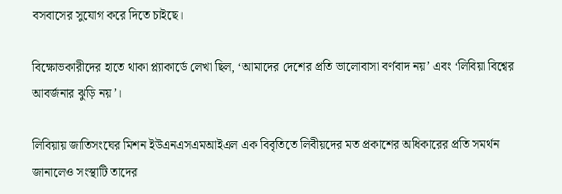বসবাসের সুযোগ করে দিতে চাইছে।

বিক্ষোভকারীদের হাতে থাকা প্ল্যাকার্ডে লেখা ছিল, ‘আমাদের দেশের প্রতি ভালোবাসা বর্ণবাদ নয়’ এবং ‘লিবিয়া বিশ্বের আবর্জনার ঝুড়ি নয়’।

লিবিয়ায় জাতিসংঘের মিশন ইউএনএসএমআইএল এক বিবৃতিতে লিবীয়দের মত প্রকাশের অধিকারের প্রতি সমর্থন জানালেও সংস্থাটি তাদের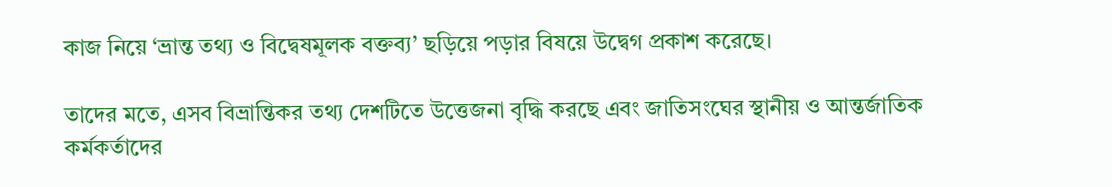কাজ নিয়ে ‘ভ্রান্ত তথ্য ও বিদ্বেষমূলক বক্তব্য’ ছড়িয়ে পড়ার বিষয়ে উদ্বেগ প্রকাশ করেছে।

তাদের মতে, এসব বিভ্রান্তিকর তথ্য দেশটিতে উত্তেজনা বৃদ্ধি করছে এবং জাতিসংঘের স্থানীয় ও আন্তর্জাতিক কর্মকর্তাদের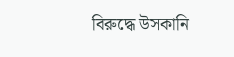বিরুদ্ধে উসকানি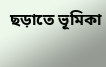ছড়াতে ভূমিকা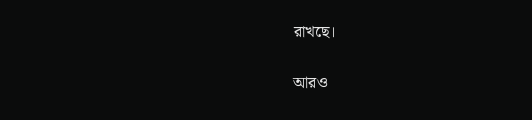রাখছে।

আরও